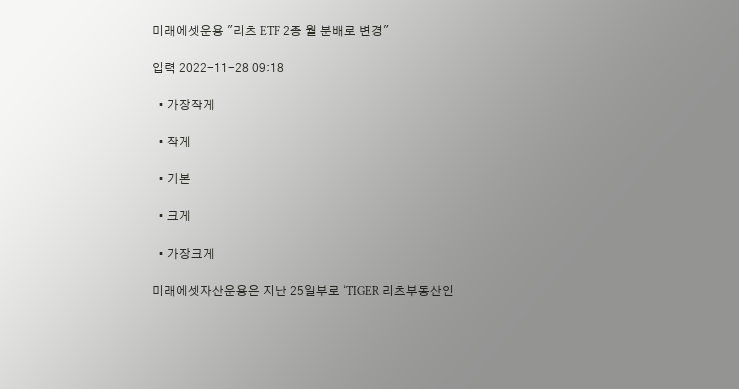미래에셋운용 "리츠 ETF 2종 월 분배로 변경"

입력 2022-11-28 09:18

  • 가장작게

  • 작게

  • 기본

  • 크게

  • 가장크게

미래에셋자산운용은 지난 25일부로 ‘TIGER 리츠부동산인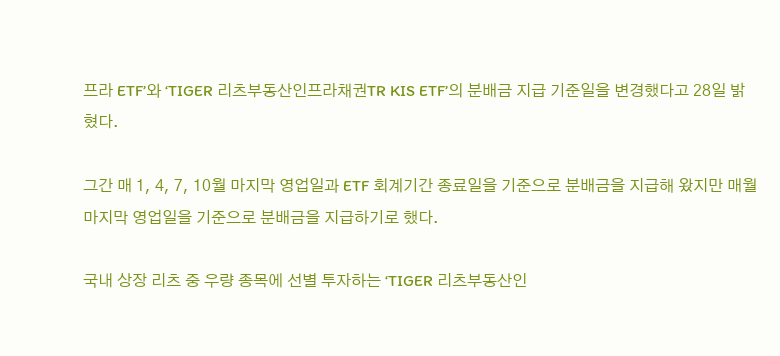프라 ETF’와 ‘TIGER 리츠부동산인프라채권TR KIS ETF’의 분배금 지급 기준일을 변경했다고 28일 밝혔다.

그간 매 1, 4, 7, 10월 마지막 영업일과 ETF 회계기간 종료일을 기준으로 분배금을 지급해 왔지만 매월 마지막 영업일을 기준으로 분배금을 지급하기로 했다.

국내 상장 리츠 중 우량 종목에 선별 투자하는 ‘TIGER 리츠부동산인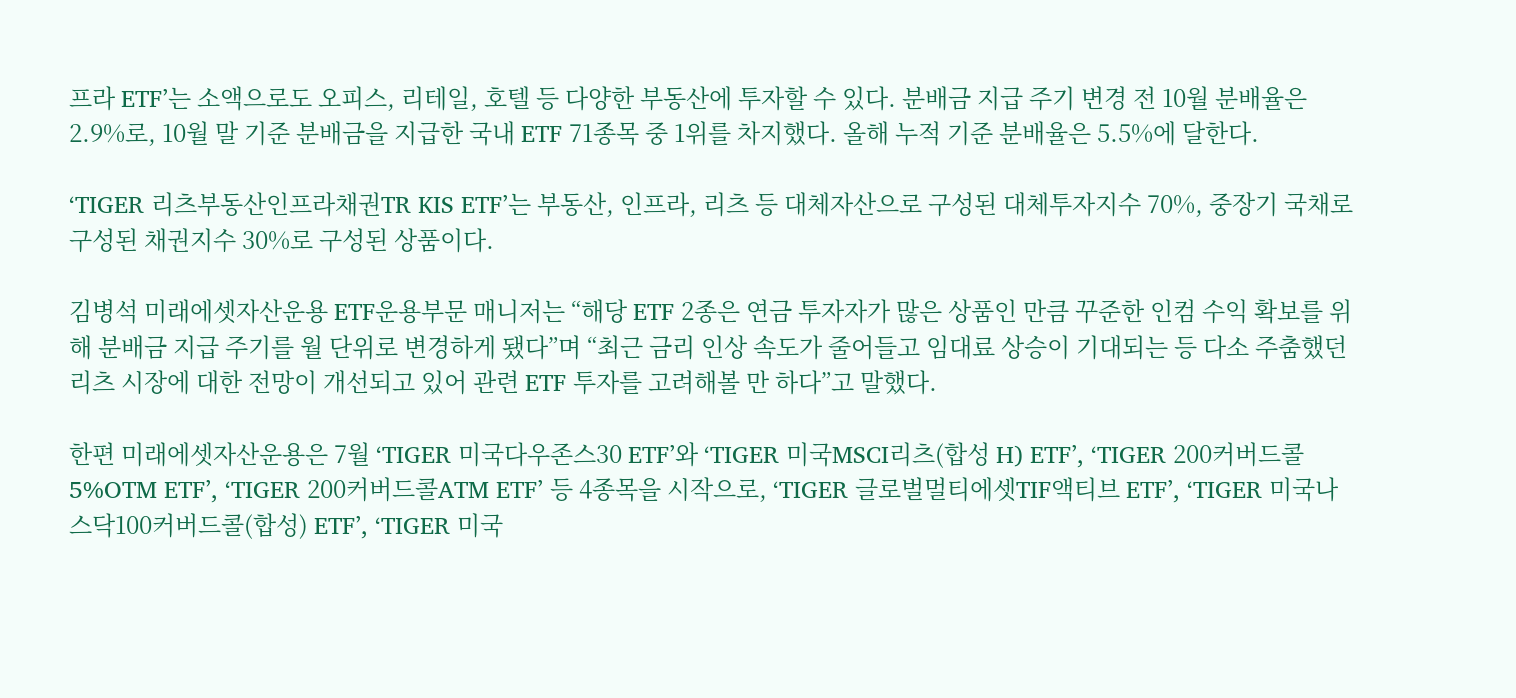프라 ETF’는 소액으로도 오피스, 리테일, 호텔 등 다양한 부동산에 투자할 수 있다. 분배금 지급 주기 변경 전 10월 분배율은 2.9%로, 10월 말 기준 분배금을 지급한 국내 ETF 71종목 중 1위를 차지했다. 올해 누적 기준 분배율은 5.5%에 달한다.

‘TIGER 리츠부동산인프라채권TR KIS ETF’는 부동산, 인프라, 리츠 등 대체자산으로 구성된 대체투자지수 70%, 중장기 국채로 구성된 채권지수 30%로 구성된 상품이다.

김병석 미래에셋자산운용 ETF운용부문 매니저는 “해당 ETF 2종은 연금 투자자가 많은 상품인 만큼 꾸준한 인컴 수익 확보를 위해 분배금 지급 주기를 월 단위로 변경하게 됐다”며 “최근 금리 인상 속도가 줄어들고 임대료 상승이 기대되는 등 다소 주춤했던 리츠 시장에 대한 전망이 개선되고 있어 관련 ETF 투자를 고려해볼 만 하다”고 말했다.

한편 미래에셋자산운용은 7월 ‘TIGER 미국다우존스30 ETF’와 ‘TIGER 미국MSCI리츠(합성 H) ETF’, ‘TIGER 200커버드콜5%OTM ETF’, ‘TIGER 200커버드콜ATM ETF’ 등 4종목을 시작으로, ‘TIGER 글로벌멀티에셋TIF액티브 ETF’, ‘TIGER 미국나스닥100커버드콜(합성) ETF’, ‘TIGER 미국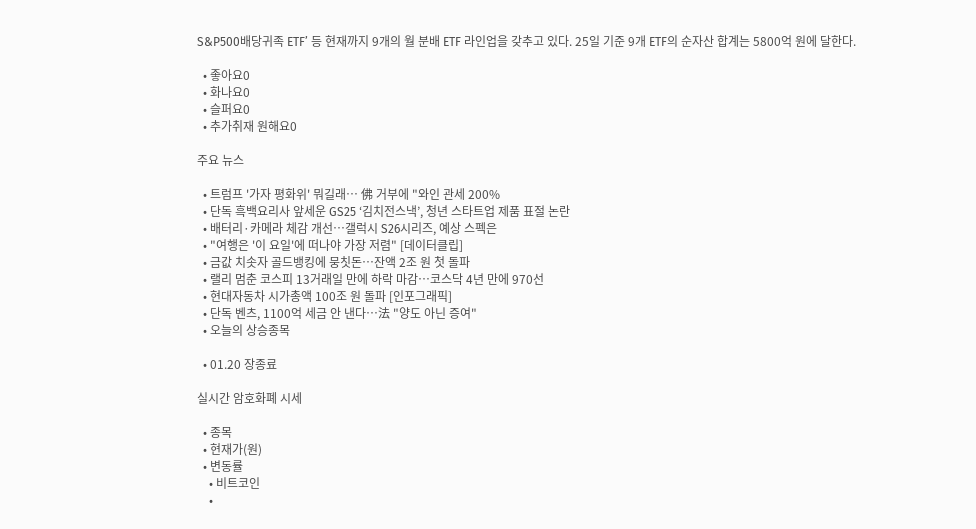S&P500배당귀족 ETF’ 등 현재까지 9개의 월 분배 ETF 라인업을 갖추고 있다. 25일 기준 9개 ETF의 순자산 합계는 5800억 원에 달한다.

  • 좋아요0
  • 화나요0
  • 슬퍼요0
  • 추가취재 원해요0

주요 뉴스

  • 트럼프 '가자 평화위' 뭐길래… 佛 거부에 "와인 관세 200%
  • 단독 흑백요리사 앞세운 GS25 ‘김치전스낵’, 청년 스타트업 제품 표절 논란
  • 배터리·카메라 체감 개선…갤럭시 S26시리즈, 예상 스펙은
  • "여행은 '이 요일'에 떠나야 가장 저렴" [데이터클립]
  • 금값 치솟자 골드뱅킹에 뭉칫돈…잔액 2조 원 첫 돌파
  • 랠리 멈춘 코스피 13거래일 만에 하락 마감…코스닥 4년 만에 970선
  • 현대자동차 시가총액 100조 원 돌파 [인포그래픽]
  • 단독 벤츠, 1100억 세금 안 낸다…法 "양도 아닌 증여"
  • 오늘의 상승종목

  • 01.20 장종료

실시간 암호화폐 시세

  • 종목
  • 현재가(원)
  • 변동률
    • 비트코인
    •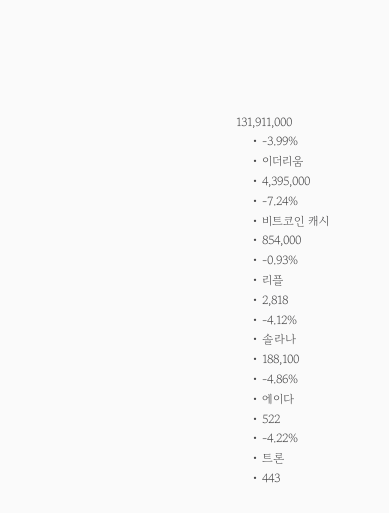131,911,000
    • -3.99%
    • 이더리움
    • 4,395,000
    • -7.24%
    • 비트코인 캐시
    • 854,000
    • -0.93%
    • 리플
    • 2,818
    • -4.12%
    • 솔라나
    • 188,100
    • -4.86%
    • 에이다
    • 522
    • -4.22%
    • 트론
    • 443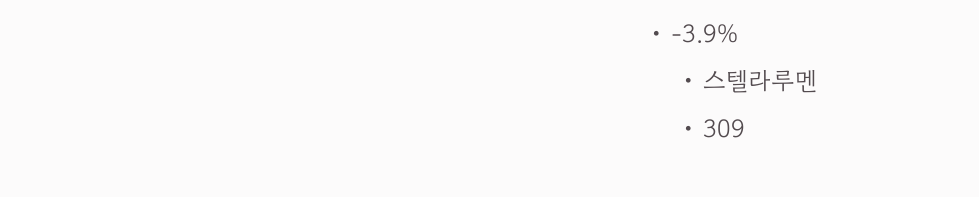• -3.9%
    • 스텔라루멘
    • 309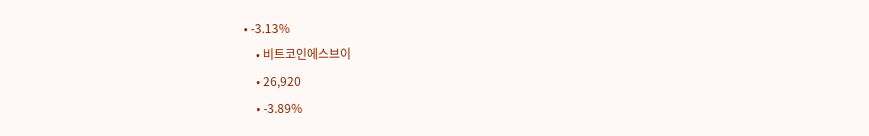• -3.13%
    • 비트코인에스브이
    • 26,920
    • -3.89%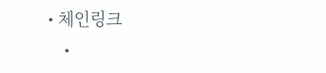• 체인링크
    •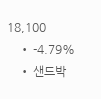18,100
    • -4.79%
    • 샌드박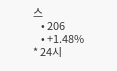스
    • 206
    • +1.48%
* 24시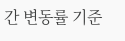간 변동률 기준